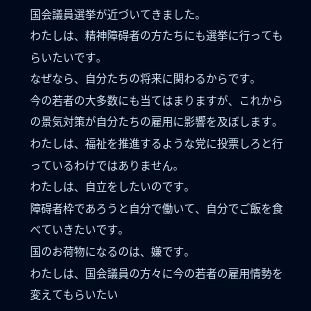国会議員選挙が近づいてきました。
わたしは、精神障碍者の方たちにも選挙に行ってもらいたいです。
なぜなら、自分たちの将来に関わるからです。
今の若者の大多数にも当てはまりますが、これからの景気対策が自分たちの雇用に影響を及ぼします。
わたしは、福祉を推進するような党に投票しろと行っているわけではありません。
わたしは、自立をしたいのです。
障碍者枠であろうと自分で働いて、自分でご飯を食べていきたいです。
国のお荷物になるのは、嫌です。
わたしは、国会議員の方々に今の若者の雇用情勢を変えてもらいたい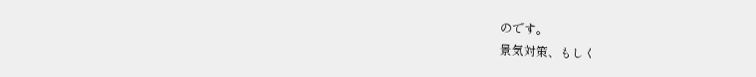のです。
景気対策、もしく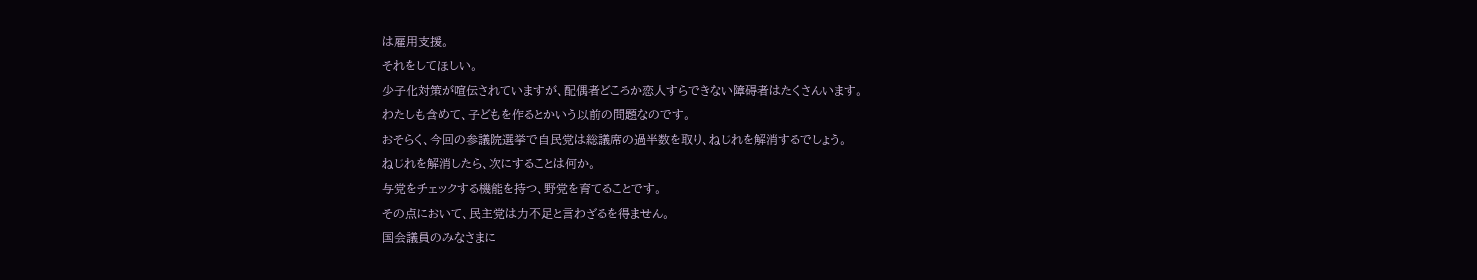は雇用支援。
それをしてほしい。
少子化対策が喧伝されていますが、配偶者どころか恋人すらできない障碍者はたくさんいます。
わたしも含めて、子どもを作るとかいう以前の問題なのです。
おそらく、今回の参議院選挙で自民党は総議席の過半数を取り、ねじれを解消するでしょう。
ねじれを解消したら、次にすることは何か。
与党をチェックする機能を持つ、野党を育てることです。
その点において、民主党は力不足と言わざるを得ません。
国会議員のみなさまに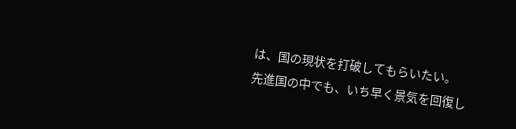は、国の現状を打破してもらいたい。
先進国の中でも、いち早く景気を回復し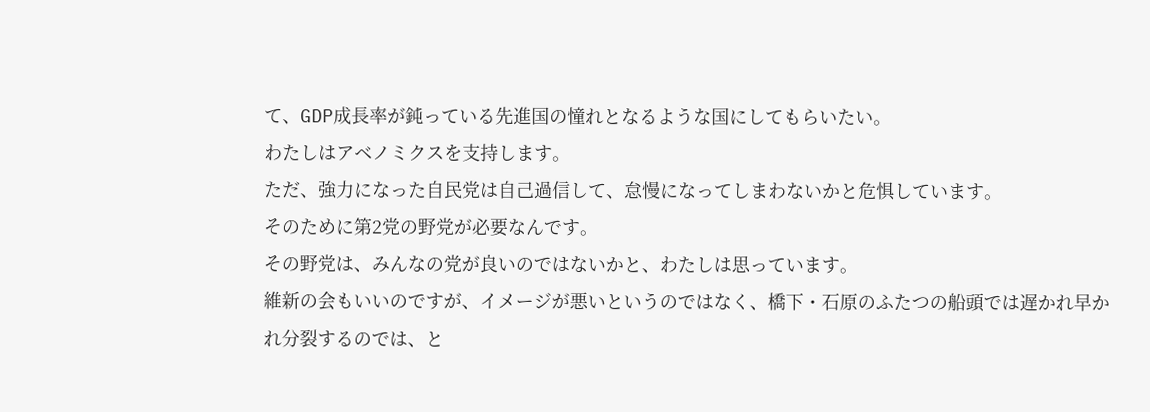て、GDP成長率が鈍っている先進国の憧れとなるような国にしてもらいたい。
わたしはアベノミクスを支持します。
ただ、強力になった自民党は自己過信して、怠慢になってしまわないかと危惧しています。
そのために第2党の野党が必要なんです。
その野党は、みんなの党が良いのではないかと、わたしは思っています。
維新の会もいいのですが、イメージが悪いというのではなく、橋下・石原のふたつの船頭では遅かれ早かれ分裂するのでは、と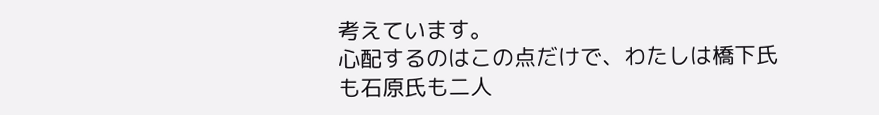考えています。
心配するのはこの点だけで、わたしは橋下氏も石原氏も二人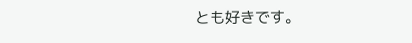とも好きです。